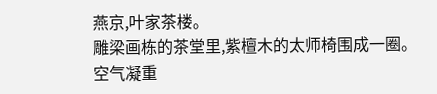燕京,叶家茶楼。
雕梁画栋的茶堂里,紫檀木的太师椅围成一圈。
空气凝重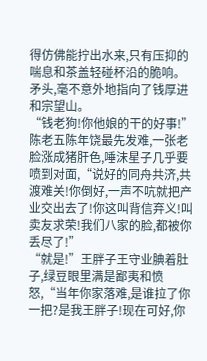得仿佛能拧出水来,只有压抑的喘息和茶盖轻碰杯沿的脆响。
矛头,毫不意外地指向了钱厚进和宗望山。
“钱老狗!你他娘的干的好事!”陈老五陈年饶最先发难,一张老脸涨成猪肝色,唾沫星子几乎要喷到对面,“说好的同舟共济,共渡难关!你倒好,一声不吭就把产业交出去了!你这叫背信弃义!叫卖友求荣!我们八家的脸,都被你丢尽了!”
“就是!”王胖子王守业腆着肚子,绿豆眼里满是鄙夷和愤怒,“当年你家落难,是谁拉了你一把?是我王胖子!现在可好,你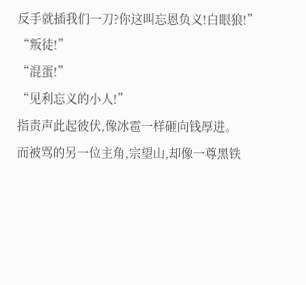反手就插我们一刀?你这叫忘恩负义!白眼狼!”
“叛徒!”
“混蛋!”
“见利忘义的小人!”
指责声此起彼伏,像冰雹一样砸向钱厚进。
而被骂的另一位主角,宗望山,却像一尊黑铁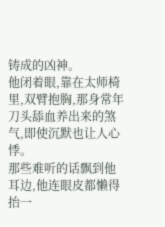铸成的凶神。
他闭着眼,靠在太师椅里,双臂抱胸,那身常年刀头舔血养出来的煞气,即使沉默也让人心悸。
那些难听的话飘到他耳边,他连眼皮都懒得抬一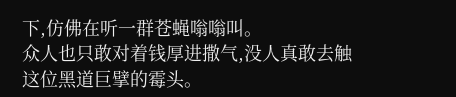下,仿佛在听一群苍蝇嗡嗡叫。
众人也只敢对着钱厚进撒气,没人真敢去触这位黑道巨擘的霉头。